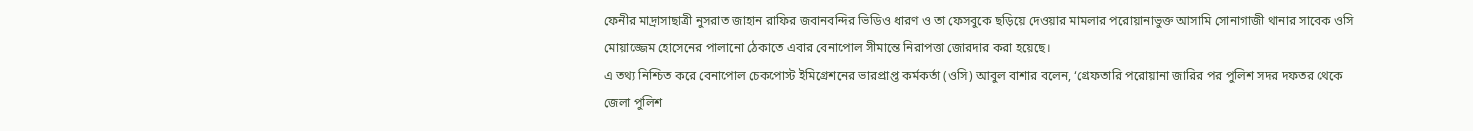ফেনীর মাদ্রাসাছাত্রী নুসরাত জাহান রাফির জবানবন্দির ভিডিও ধারণ ও তা ফেসবুকে ছড়িয়ে দেওয়ার মামলার পরোয়ানাভুক্ত আসামি সোনাগাজী থানার সাবেক ওসি মোয়াজ্জেম হোসেনের পালানো ঠেকাতে এবার বেনাপোল সীমান্তে নিরাপত্তা জোরদার করা হয়েছে।
এ তথ্য নিশ্চিত করে বেনাপোল চেকপোস্ট ইমিগ্রেশনের ভারপ্রাপ্ত কর্মকর্তা (ওসি) আবুল বাশার বলেন, ‘গ্রেফতারি পরোয়ানা জারির পর পুলিশ সদর দফতর থেকে জেলা পুলিশ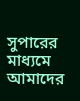সুপারের মাধ্যমে আমাদের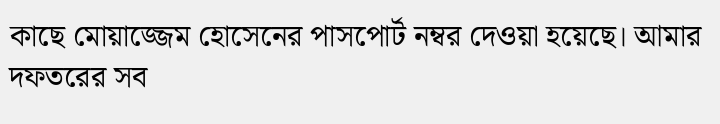কাছে মোয়াজ্জেম হোসেনের পাসপোর্ট নম্বর দেওয়া হয়েছে। আমার দফতরের সব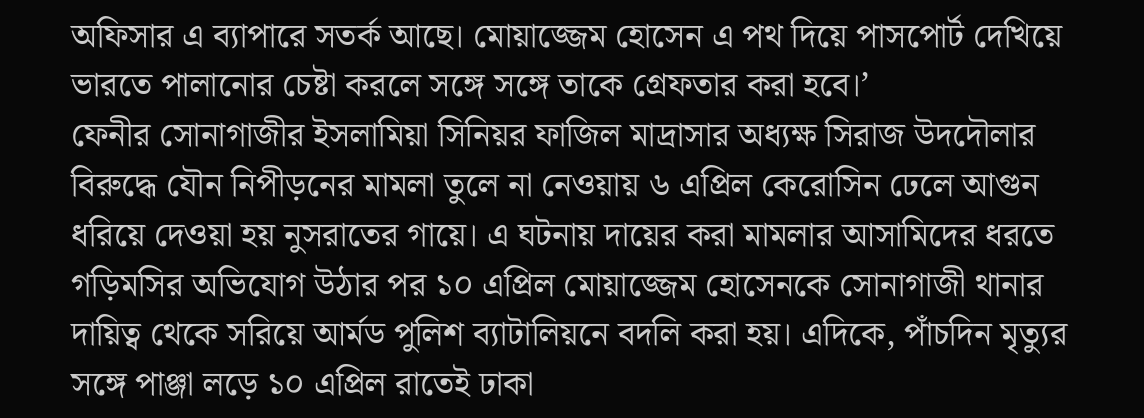অফিসার এ ব্যাপারে সতর্ক আছে। মোয়াজ্জেম হোসেন এ পথ দিয়ে পাসপোর্ট দেখিয়ে ভারতে পালানোর চেষ্টা করলে সঙ্গে সঙ্গে তাকে গ্রেফতার করা হবে।’
ফেনীর সোনাগাজীর ইসলামিয়া সিনিয়র ফাজিল মাদ্রাসার অধ্যক্ষ সিরাজ উদদৌলার বিরুদ্ধে যৌন নিপীড়নের মামলা তুলে না নেওয়ায় ৬ এপ্রিল কেরোসিন ঢেলে আগুন ধরিয়ে দেওয়া হয় নুসরাতের গায়ে। এ ঘটনায় দায়ের করা মামলার আসামিদের ধরতে গড়িমসির অভিযোগ উঠার পর ১০ এপ্রিল মোয়াজ্জেম হোসেনকে সোনাগাজী থানার দায়িত্ব থেকে সরিয়ে আর্মড পুলিশ ব্যাটালিয়নে বদলি করা হয়। এদিকে, পাঁচদিন মৃত্যুর সঙ্গে পাঞ্জা লড়ে ১০ এপ্রিল রাতেই ঢাকা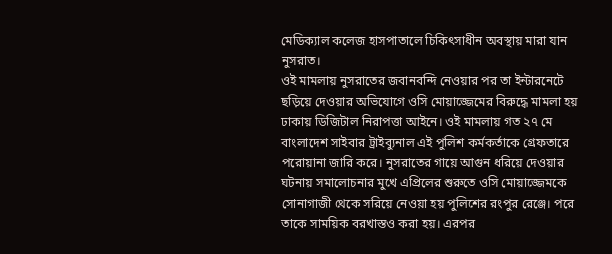মেডিক্যাল কলেজ হাসপাতালে চিকিৎসাধীন অবস্থায় মারা যান নুসরাত।
ওই মামলায় নুসরাতের জবানবন্দি নেওয়ার পর তা ইন্টারনেটে ছড়িয়ে দেওয়ার অভিযোগে ওসি মোয়াজ্জেমের বিরুদ্ধে মামলা হয় ঢাকায় ডিজিটাল নিরাপত্তা আইনে। ওই মামলায় গত ২৭ মে বাংলাদেশ সাইবার ট্রাইব্যুনাল এই পুলিশ কর্মকর্তাকে গ্রেফতারে পরোয়ানা জারি করে। নুসরাতের গায়ে আগুন ধরিয়ে দেওয়ার ঘটনায় সমালোচনার মুখে এপ্রিলের শুরুতে ওসি মোয়াজ্জেমকে সোনাগাজী থেকে সরিয়ে নেওয়া হয় পুলিশের রংপুর রেঞ্জে। পরে তাকে সাময়িক বরখাস্তও করা হয়। এরপর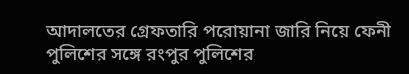আদালতের গ্রেফতারি পরোয়ানা জারি নিয়ে ফেনী পুলিশের সঙ্গে রংপুর পুলিশের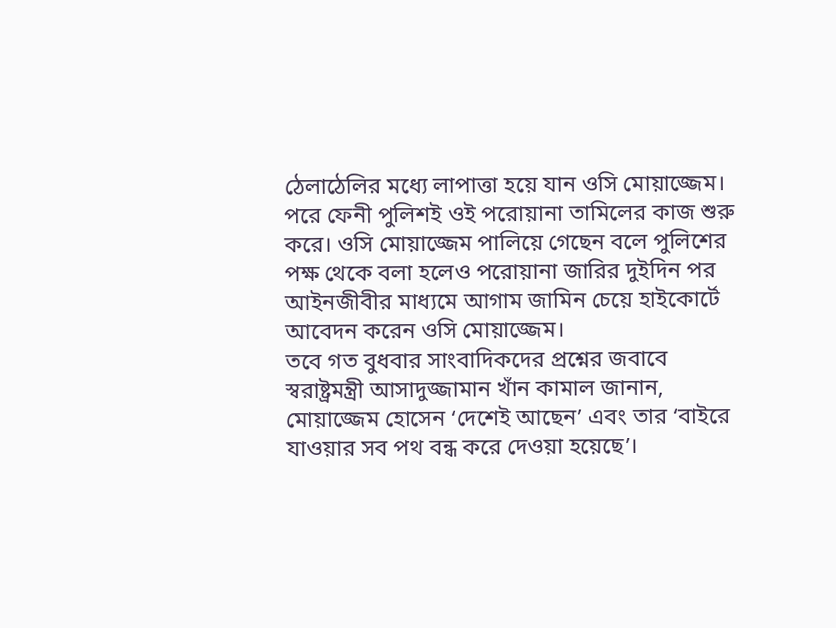ঠেলাঠেলির মধ্যে লাপাত্তা হয়ে যান ওসি মোয়াজ্জেম। পরে ফেনী পুলিশই ওই পরোয়ানা তামিলের কাজ শুরু করে। ওসি মোয়াজ্জেম পালিয়ে গেছেন বলে পুলিশের পক্ষ থেকে বলা হলেও পরোয়ানা জারির দুইদিন পর আইনজীবীর মাধ্যমে আগাম জামিন চেয়ে হাইকোর্টে আবেদন করেন ওসি মোয়াজ্জেম।
তবে গত বুধবার সাংবাদিকদের প্রশ্নের জবাবে স্বরাষ্ট্রমন্ত্রী আসাদুজ্জামান খাঁন কামাল জানান, মোয়াজ্জেম হোসেন ‘দেশেই আছেন’ এবং তার ‘বাইরে যাওয়ার সব পথ বন্ধ করে দেওয়া হয়েছে’।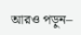আরও পড়ুন–